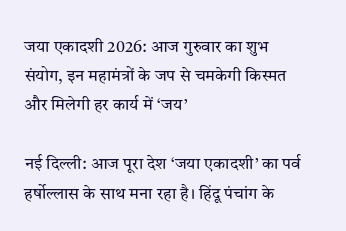जया एकादशी 2026: आज गुरुवार का शुभ संयोग, इन महामंत्रों के जप से चमकेगी किस्मत और मिलेगी हर कार्य में ‘जय’

नई दिल्ली: आज पूरा देश ‘जया एकादशी’ का पर्व हर्षोल्लास के साथ मना रहा है। हिंदू पंचांग के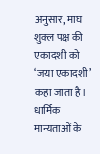अनुसार, माघ शुक्ल पक्ष की एकादशी को ‘जया एकादशी’ कहा जाता है। धार्मिक मान्यताओं के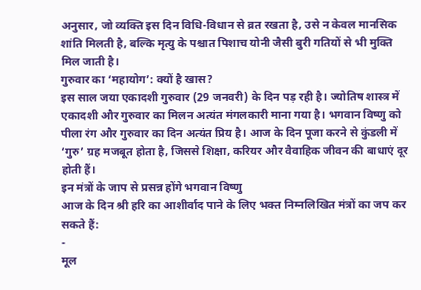अनुसार, जो व्यक्ति इस दिन विधि-विधान से व्रत रखता है, उसे न केवल मानसिक शांति मिलती है, बल्कि मृत्यु के पश्चात पिशाच योनी जैसी बुरी गतियों से भी मुक्ति मिल जाती है।
गुरुवार का ‘महायोग’: क्यों है खास?
इस साल जया एकादशी गुरुवार (29 जनवरी) के दिन पड़ रही है। ज्योतिष शास्त्र में एकादशी और गुरुवार का मिलन अत्यंत मंगलकारी माना गया है। भगवान विष्णु को पीला रंग और गुरुवार का दिन अत्यंत प्रिय है। आज के दिन पूजा करने से कुंडली में ‘गुरु’ ग्रह मजबूत होता है, जिससे शिक्षा, करियर और वैवाहिक जीवन की बाधाएं दूर होती हैं।
इन मंत्रों के जाप से प्रसन्न होंगे भगवान विष्णु
आज के दिन श्री हरि का आशीर्वाद पाने के लिए भक्त निम्नलिखित मंत्रों का जप कर सकते हैं:
-
मूल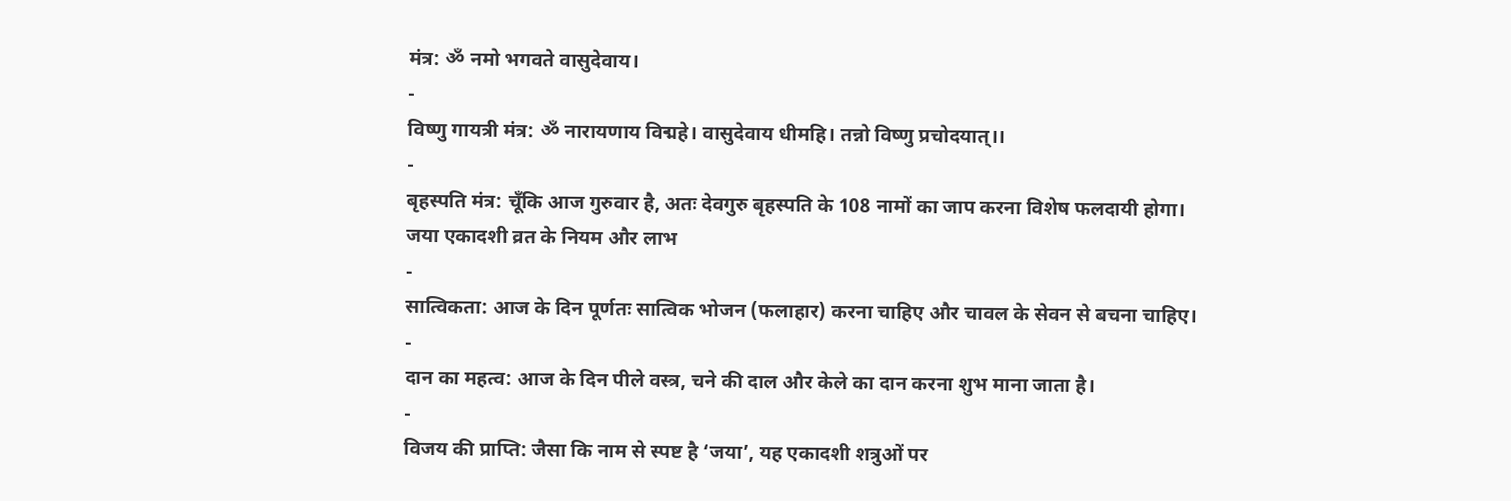मंत्र: ॐ नमो भगवते वासुदेवाय।
-
विष्णु गायत्री मंत्र: ॐ नारायणाय विद्महे। वासुदेवाय धीमहि। तन्नो विष्णु प्रचोदयात्।।
-
बृहस्पति मंत्र: चूँकि आज गुरुवार है, अतः देवगुरु बृहस्पति के 108 नामों का जाप करना विशेष फलदायी होगा।
जया एकादशी व्रत के नियम और लाभ
-
सात्विकता: आज के दिन पूर्णतः सात्विक भोजन (फलाहार) करना चाहिए और चावल के सेवन से बचना चाहिए।
-
दान का महत्व: आज के दिन पीले वस्त्र, चने की दाल और केले का दान करना शुभ माना जाता है।
-
विजय की प्राप्ति: जैसा कि नाम से स्पष्ट है ‘जया’, यह एकादशी शत्रुओं पर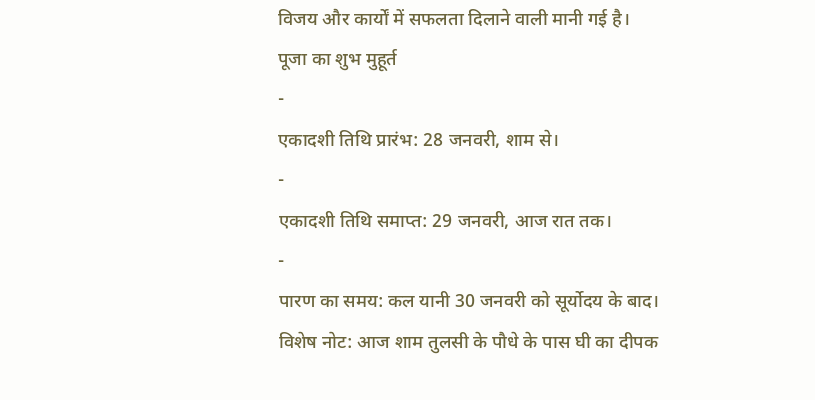विजय और कार्यों में सफलता दिलाने वाली मानी गई है।
पूजा का शुभ मुहूर्त
-
एकादशी तिथि प्रारंभ: 28 जनवरी, शाम से।
-
एकादशी तिथि समाप्त: 29 जनवरी, आज रात तक।
-
पारण का समय: कल यानी 30 जनवरी को सूर्योदय के बाद।
विशेष नोट: आज शाम तुलसी के पौधे के पास घी का दीपक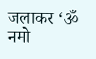जलाकर ‘ॐ नमो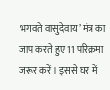भगवते वासुदेवाय’ मंत्र का जाप करते हुए 11 परिक्रमा जरूर करें। इससे घर में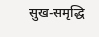सुख-समृद्धि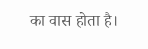का वास होता है।